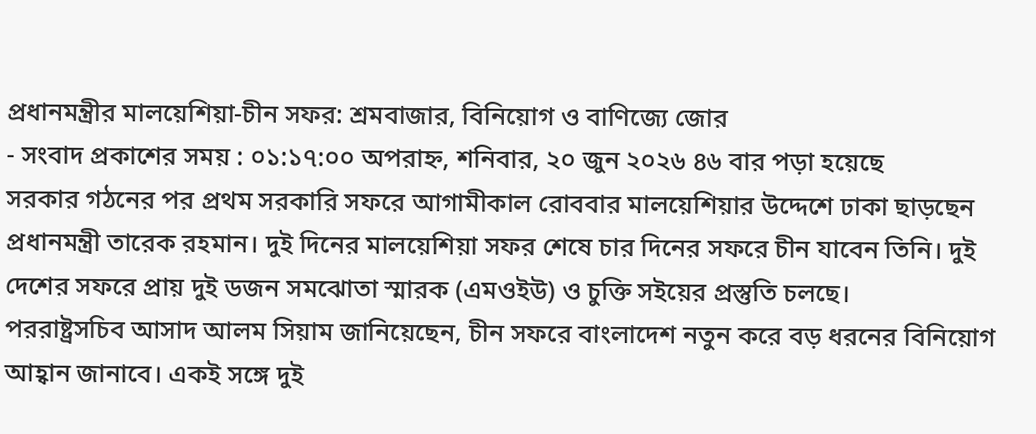প্রধানমন্ত্রীর মালয়েশিয়া-চীন সফর: শ্রমবাজার, বিনিয়োগ ও বাণিজ্যে জোর
- সংবাদ প্রকাশের সময় : ০১:১৭:০০ অপরাহ্ন, শনিবার, ২০ জুন ২০২৬ ৪৬ বার পড়া হয়েছে
সরকার গঠনের পর প্রথম সরকারি সফরে আগামীকাল রোববার মালয়েশিয়ার উদ্দেশে ঢাকা ছাড়ছেন প্রধানমন্ত্রী তারেক রহমান। দুই দিনের মালয়েশিয়া সফর শেষে চার দিনের সফরে চীন যাবেন তিনি। দুই দেশের সফরে প্রায় দুই ডজন সমঝোতা স্মারক (এমওইউ) ও চুক্তি সইয়ের প্রস্তুতি চলছে।
পররাষ্ট্রসচিব আসাদ আলম সিয়াম জানিয়েছেন, চীন সফরে বাংলাদেশ নতুন করে বড় ধরনের বিনিয়োগ আহ্বান জানাবে। একই সঙ্গে দুই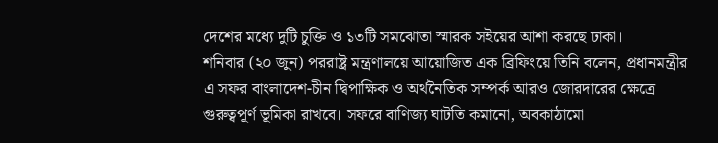দেশের মধ্যে দুটি চুক্তি ও ১৩টি সমঝোতা স্মারক সইয়ের আশা করছে ঢাকা।
শনিবার (২০ জুন) পররাষ্ট্র মন্ত্রণালয়ে আয়োজিত এক ব্রিফিংয়ে তিনি বলেন, প্রধানমন্ত্রীর এ সফর বাংলাদেশ-চীন দ্বিপাক্ষিক ও অর্থনৈতিক সম্পর্ক আরও জোরদারের ক্ষেত্রে গুরুত্বপূর্ণ ভূমিকা রাখবে। সফরে বাণিজ্য ঘাটতি কমানো, অবকাঠামো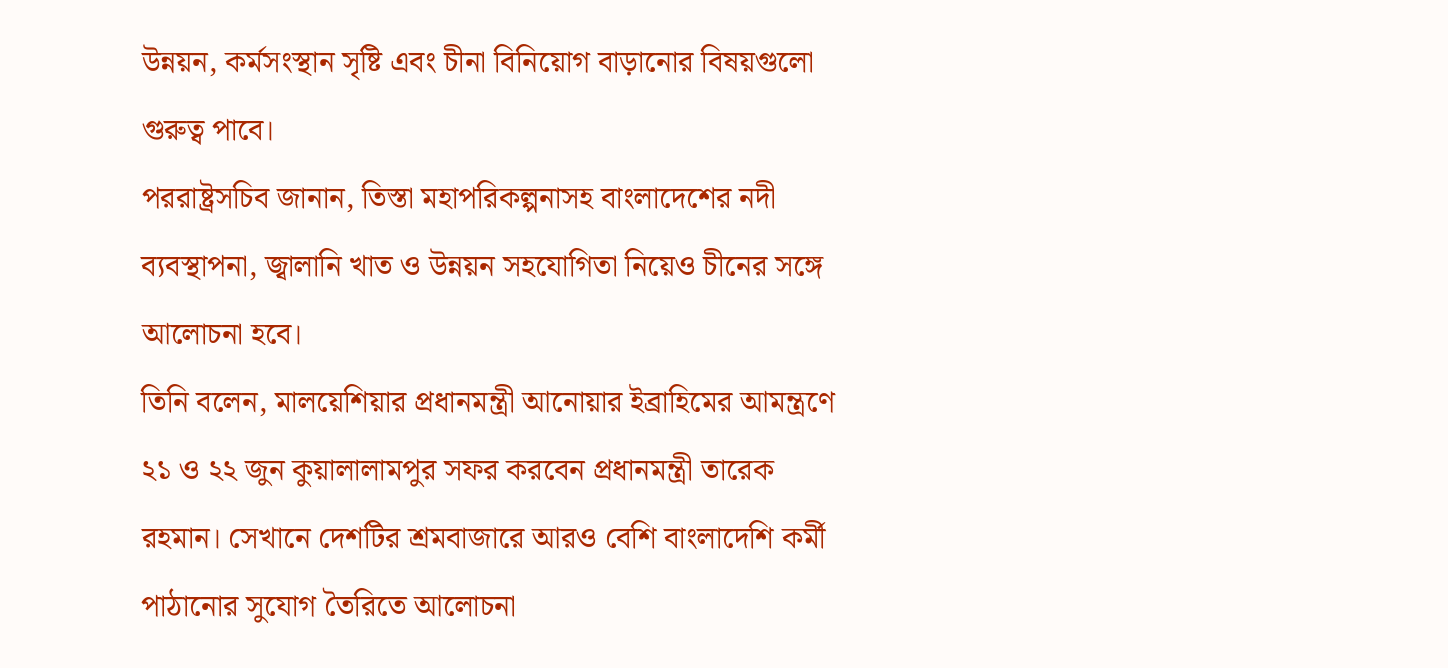উন্নয়ন, কর্মসংস্থান সৃষ্টি এবং চীনা বিনিয়োগ বাড়ানোর বিষয়গুলো গুরুত্ব পাবে।
পররাষ্ট্রসচিব জানান, তিস্তা মহাপরিকল্পনাসহ বাংলাদেশের নদী ব্যবস্থাপনা, জ্বালানি খাত ও উন্নয়ন সহযোগিতা নিয়েও চীনের সঙ্গে আলোচনা হবে।
তিনি বলেন, মালয়েশিয়ার প্রধানমন্ত্রী আনোয়ার ইব্রাহিমের আমন্ত্রণে ২১ ও ২২ জুন কুয়ালালামপুর সফর করবেন প্রধানমন্ত্রী তারেক রহমান। সেখানে দেশটির শ্রমবাজারে আরও বেশি বাংলাদেশি কর্মী পাঠানোর সুযোগ তৈরিতে আলোচনা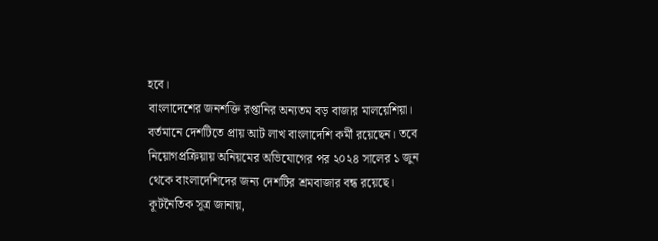হবে।
বাংলাদেশের জনশক্তি রপ্তানির অন্যতম বড় বাজার মালয়েশিয়া। বর্তমানে দেশটিতে প্রায় আট লাখ বাংলাদেশি কর্মী রয়েছেন। তবে নিয়োগপ্রক্রিয়ায় অনিয়মের অভিযোগের পর ২০২৪ সালের ১ জুন থেকে বাংলাদেশিদের জন্য দেশটির শ্রমবাজার বন্ধ রয়েছে।
কূটনৈতিক সূত্র জানায়,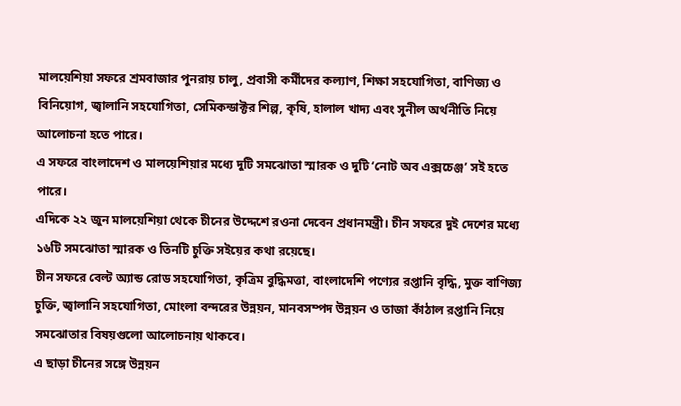মালয়েশিয়া সফরে শ্রমবাজার পুনরায় চালু, প্রবাসী কর্মীদের কল্যাণ, শিক্ষা সহযোগিতা, বাণিজ্য ও বিনিয়োগ, জ্বালানি সহযোগিতা, সেমিকন্ডাক্টর শিল্প, কৃষি, হালাল খাদ্য এবং সুনীল অর্থনীতি নিয়ে আলোচনা হতে পারে।
এ সফরে বাংলাদেশ ও মালয়েশিয়ার মধ্যে দুটি সমঝোতা স্মারক ও দুটি ‘নোট অব এক্সচেঞ্জ’ সই হতে পারে।
এদিকে ২২ জুন মালয়েশিয়া থেকে চীনের উদ্দেশে রওনা দেবেন প্রধানমন্ত্রী। চীন সফরে দুই দেশের মধ্যে ১৬টি সমঝোতা স্মারক ও তিনটি চুক্তি সইয়ের কথা রয়েছে।
চীন সফরে বেল্ট অ্যান্ড রোড সহযোগিতা, কৃত্রিম বুদ্ধিমত্তা, বাংলাদেশি পণ্যের রপ্তানি বৃদ্ধি, মুক্ত বাণিজ্য চুক্তি, জ্বালানি সহযোগিতা, মোংলা বন্দরের উন্নয়ন, মানবসম্পদ উন্নয়ন ও তাজা কাঁঠাল রপ্তানি নিয়ে সমঝোতার বিষয়গুলো আলোচনায় থাকবে।
এ ছাড়া চীনের সঙ্গে উন্নয়ন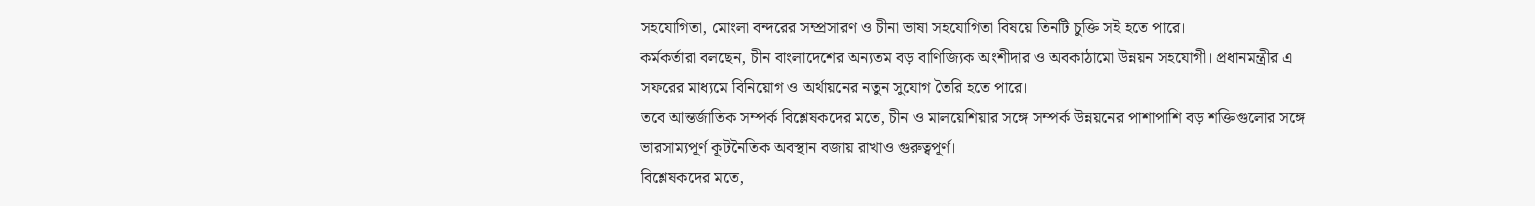সহযোগিতা, মোংলা বন্দরের সম্প্রসারণ ও চীনা ভাষা সহযোগিতা বিষয়ে তিনটি চুক্তি সই হতে পারে।
কর্মকর্তারা বলছেন, চীন বাংলাদেশের অন্যতম বড় বাণিজ্যিক অংশীদার ও অবকাঠামো উন্নয়ন সহযোগী। প্রধানমন্ত্রীর এ সফরের মাধ্যমে বিনিয়োগ ও অর্থায়নের নতুন সুযোগ তৈরি হতে পারে।
তবে আন্তর্জাতিক সম্পর্ক বিশ্লেষকদের মতে, চীন ও মালয়েশিয়ার সঙ্গে সম্পর্ক উন্নয়নের পাশাপাশি বড় শক্তিগুলোর সঙ্গে ভারসাম্যপূর্ণ কূটনৈতিক অবস্থান বজায় রাখাও গুরুত্বপূর্ণ।
বিশ্লেষকদের মতে,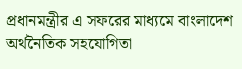প্রধানমন্ত্রীর এ সফরের মাধ্যমে বাংলাদেশ অর্থনৈতিক সহযোগিতা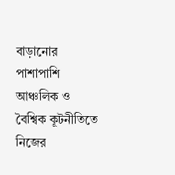বাড়ানোর পাশাপাশি আঞ্চলিক ও বৈশ্বিক কূটনীতিতে নিজের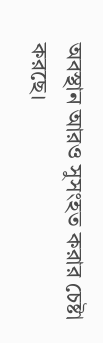অবস্থান আরও সুসংহত করার চেষ্টা করছে।